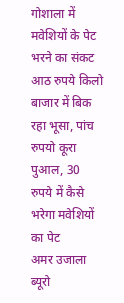गोशाला में मवेशियों के पेट भरने का संकट
आठ रुपये किलो बाजार में बिक रहा भूसा, पांच रुपयो कूरा पुआल, 30 रुपये में कैसे भरेगा मवेशियों का पेट
अमर उजाला ब्यूरो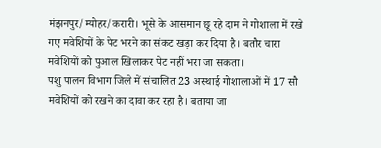मंझनपुर/म्योहर/करारी। भूसे के आसमान छू रहे दाम ने गोशाला में रखे गए मवेशियों के पेट भरने का संकट खड़ा कर दिया है। बतौर चारा मवेशियों को पुआल खिलाकर पेट नहीं भरा जा सकता।
पशु पालन विभाग जिले में संचालित 23 अस्थाई गोशालाओं में 17 सौ मवेशियों को रखने का दावा कर रहा है। बताया जा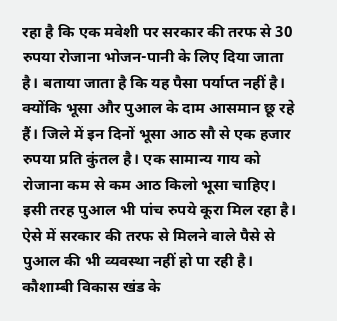रहा है कि एक मवेशी पर सरकार की तरफ से 30 रुपया रोजाना भोजन-पानी के लिए दिया जाता है। बताया जाता है कि यह पैसा पर्याप्त नहीं है। क्योंकि भूसा और पुआल के दाम आसमान छू रहे हैं। जिले में इन दिनों भूसा आठ सौ से एक हजार रुपया प्रति कुंतल है। एक सामान्य गाय को रोजाना कम से कम आठ किलो भूसा चाहिए। इसी तरह पुआल भी पांच रुपये कूरा मिल रहा है। ऐसे में सरकार की तरफ से मिलने वाले पैसे से पुआल की भी व्यवस्था नहीं हो पा रही है।
कौशाम्बी विकास खंड के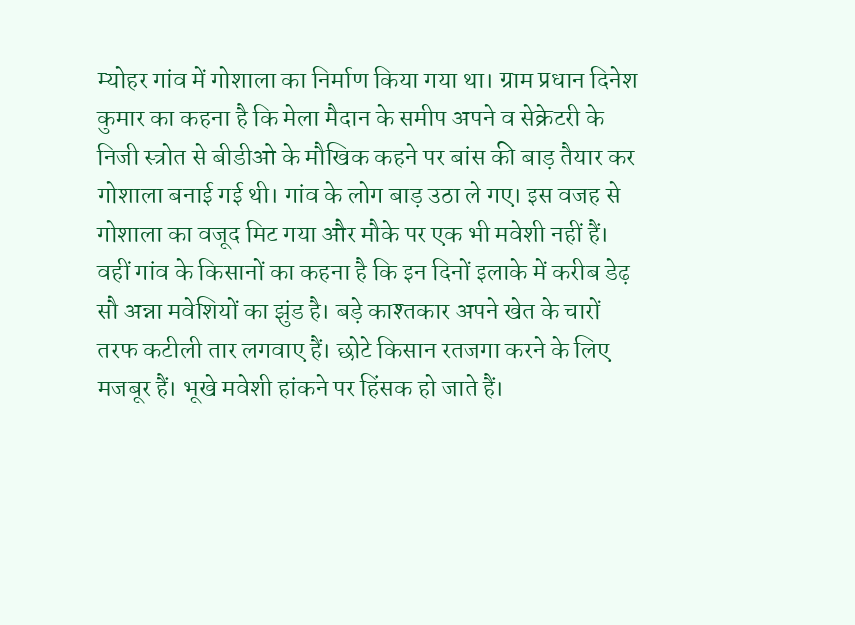म्योहर गांव में गोशाला का निर्माण किया गया था। ग्राम प्रधान दिनेश कुमार का कहना है कि मेला मैदान के समीप अपने व सेक्रेटरी के निजी स्त्रोत से बीडीओ के मौखिक कहने पर बांस की बाड़ तैयार कर गोशाला बनाई गई थी। गांव के लोग बाड़ उठा ले गए। इस वजह से गोशाला का वजूद मिट गया और मौके पर एक भी मवेशी नहीं हैं। वहीं गांव के किसानों का कहना है कि इन दिनों इलाके में करीब डेढ़ सौ अन्ना मवेशियों का झुंड है। बड़े काश्तकार अपने खेत के चारों तरफ कटीली तार लगवाए हैं। छोटे किसान रतजगा करने के लिए मजबूर हैं। भूखे मवेशी हांकने पर हिंसक हो जाते हैं।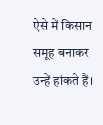ऐसे में किसान समूह बनाकर उन्हें हांकते हैं।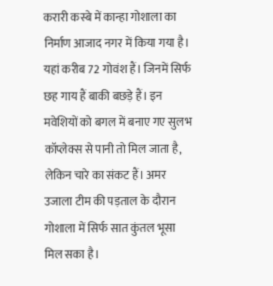करारी कस्बे में कान्हा गोशाला का निर्माण आजाद नगर में किया गया है। यहां करीब 72 गोवंश हैं। जिनमें सिर्फ छह गाय हैं बाकी बछड़े हैं। इन मवेशियों को बगल में बनाए गए सुलभ कॉप्लेक्स से पानी तो मिल जाता है, लेकिन चारे का संकट हैं। अमर उजाला टीम की पड़ताल के दौरान गोशाला में सिर्फ सात कुंतल भूसा मिल सका है।